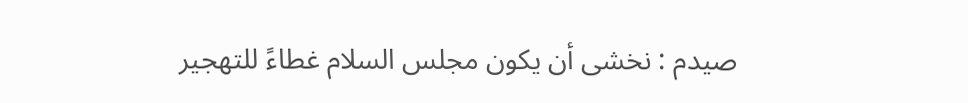صيدم : نخشى أن يكون مجلس السلام غطاءً للتهجير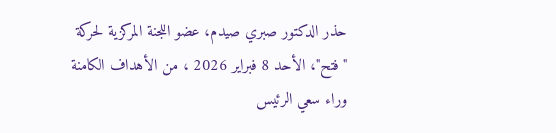حذر الدكتور صبري صيدم، عضو اللجنة المركزية لحركة "فتح"، الأحد 8 فبراير 2026 ، من الأهداف الكامنة وراء سعي الرئيس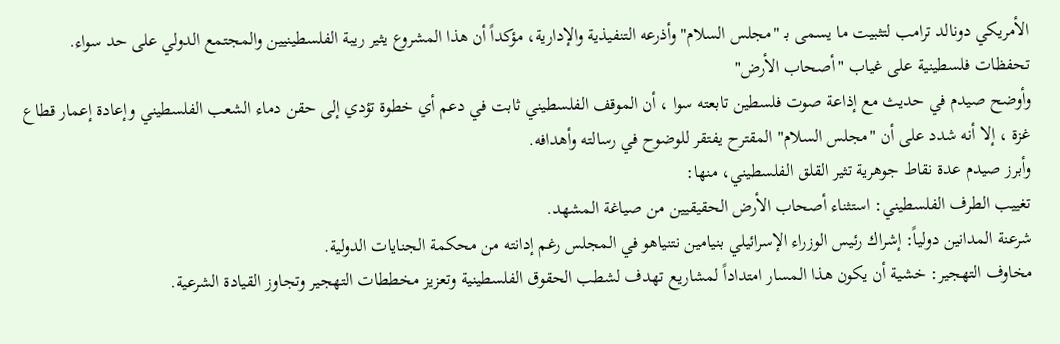الأمريكي دونالد ترامب لتثبيت ما يسمى بـ "مجلس السلام" وأذرعه التنفيذية والإدارية، مؤكداً أن هذا المشروع يثير ريبة الفلسطينيين والمجتمع الدولي على حد سواء.
تحفظات فلسطينية على غياب "أصحاب الأرض"
وأوضح صيدم في حديث مع إذاعة صوت فلسطين تابعته سوا ، أن الموقف الفلسطيني ثابت في دعم أي خطوة تؤدي إلى حقن دماء الشعب الفلسطيني وإعادة إعمار قطاع غزة ، إلا أنه شدد على أن "مجلس السلام" المقترح يفتقر للوضوح في رسالته وأهدافه.
وأبرز صيدم عدة نقاط جوهرية تثير القلق الفلسطيني، منها:
تغييب الطرف الفلسطيني: استثناء أصحاب الأرض الحقيقيين من صياغة المشهد.
شرعنة المدانين دولياً: إشراك رئيس الوزراء الإسرائيلي بنيامين نتنياهو في المجلس رغم إدانته من محكمة الجنايات الدولية.
مخاوف التهجير: خشية أن يكون هذا المسار امتداداً لمشاريع تهدف لشطب الحقوق الفلسطينية وتعزيز مخططات التهجير وتجاوز القيادة الشرعية.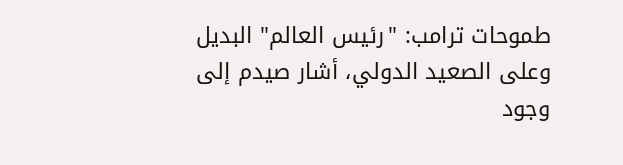طموحات ترامب: "رئيس العالم" البديل
وعلى الصعيد الدولي، أشار صيدم إلى وجود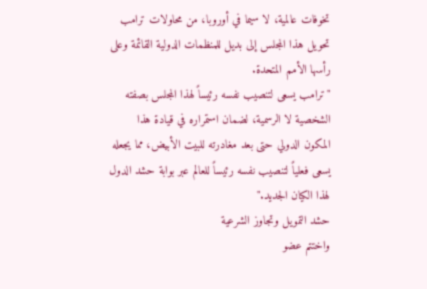تخوفات عالمية، لا سيما في أوروبا، من محاولات ترامب تحويل هذا المجلس إلى بديل للمنظمات الدولية القائمة وعلى رأسها الأمم المتحدة.
"ترامب يسعى لتنصيب نفسه رئيساً لهذا المجلس بصفته الشخصية لا الرسمية، لضمان استمراره في قيادة هذا المكون الدولي حتى بعد مغادرته للبيت الأبيض، مما يجعله يسعى فعلياً لتنصيب نفسه رئيساً للعالم عبر بوابة حشد الدول لهذا الكيان الجديد."
حشد التمويل وتجاوز الشرعية
واختتم عضو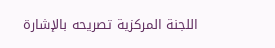اللجنة المركزية تصريحه بالإشارة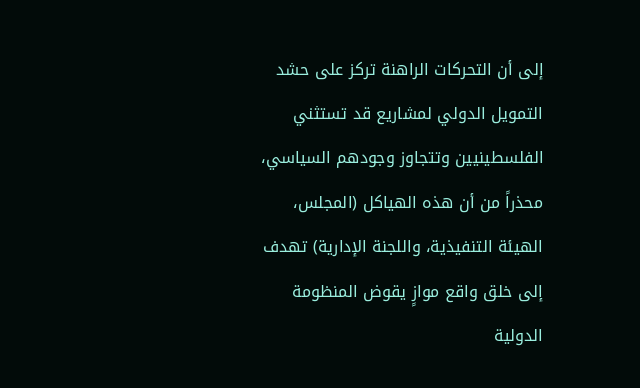إلى أن التحركات الراهنة تركز على حشد التمويل الدولي لمشاريع قد تستثني الفلسطينيين وتتجاوز وجودهم السياسي، محذراً من أن هذه الهياكل (المجلس، الهيئة التنفيذية، واللجنة الإدارية) تهدف إلى خلق واقع موازٍ يقوض المنظومة الدولية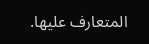المتعارف عليها.